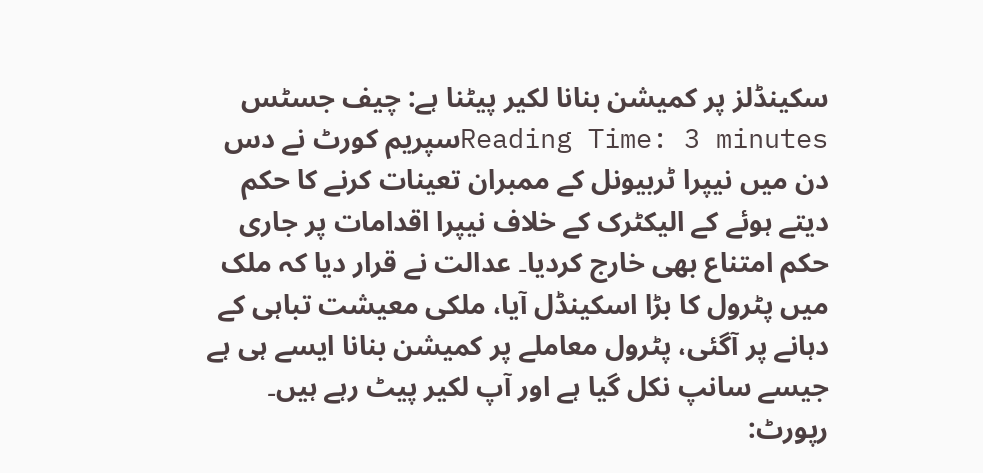سکینڈلز پر کمیشن بنانا لکیر پیٹنا ہے: چیف جسٹس
Reading Time: 3 minutesسپریم کورٹ نے دس دن میں نیپرا ٹربیونل کے ممبران تعینات کرنے کا حکم دیتے ہوئے کے الیکٹرک کے خلاف نیپرا اقدامات پر جاری حکم امتناع بھی خارج کردیا۔ عدالت نے قرار دیا کہ ملک میں پٹرول کا بڑا اسکینڈل آیا، ملکی معیشت تباہی کے دہانے پر آگئی، پٹرول معاملے پر کمیشن بنانا ایسے ہی ہے جیسے سانپ نکل گیا ہے اور آپ لکیر پیٹ رہے ہیں۔
رپورٹ: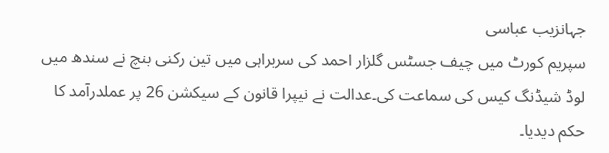جہانزیب عباسی
سپریم کورٹ میں چیف جسٹس گلزار احمد کی سربراہی میں تین رکنی بنچ نے سندھ میں لوڈ شیڈنگ کیس کی سماعت کی۔عدالت نے نیپرا قانون کے سیکشن 26 پر عملدرآمد کا حکم دیدیا۔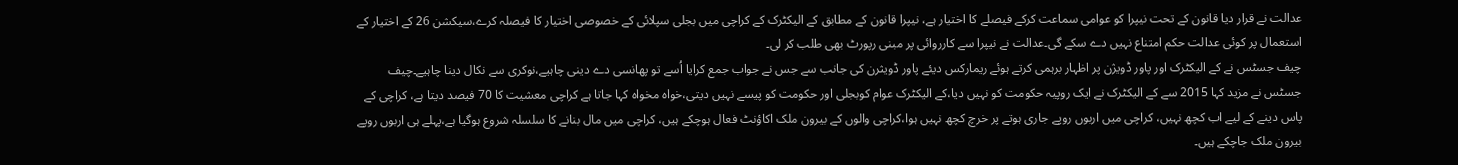عدالت نے قرار دیا قانون کے تحت نیپرا کو عوامی سماعت کرکے فیصلے کا اختیار ہے، نیپرا قانون کے مطابق کے الیکٹرک کے کراچی میں بجلی سپلائی کے خصوصی اختیار کا فیصلہ کرے،سیکشن 26 کے اختیار کے استعمال پر کوئی عدالت حکم امتناع نہیں دے سکے گی۔عدالت نے نیپرا سے کارروائی پر مبنی رپورٹ بھی طلب کر لی۔
چیف جسٹس نے کے الیکٹرک اور پاور ڈویژن پر اظہار برہمی کرتے ہوئے ریمارکس دیئے پاور ڈویثرن کی جانب سے جس نے جواب جمع کرایا اُسے تو پھانسی دے دینی چاہیے،نوکری سے نکال دینا چاہیے۔چیف جسٹس نے مزید کہا 2015 سے کے الیکٹرک نے ایک روپیہ حکومت کو نہیں دیا،کے الیکٹرک عوام کوبجلی اور حکومت کو پیسے نہیں دیتی،خواہ مخواہ کہا جاتا ہے کراچی معشیت کا 70 فیصد دیتا ہے، کراچی کے پاس دینے کے لیے اب کچھ نہیں، کراچی میں اربوں روپے جاری ہوتے پر خرچ کچھ نہیں ہوا،کراچی والوں کے بیرون ملک اکاؤنٹ فعال ہوچکے ہیں، کراچی میں مال بنانے کا سلسلہ شروع ہوگیا ہے،پہلے ہی اربوں روپے بیرون ملک جاچکے ہیں۔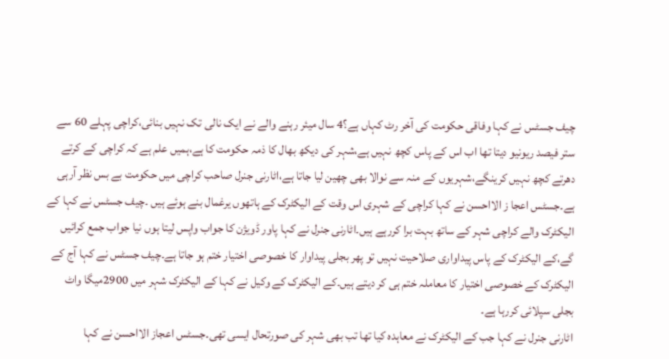چیف جسٹس نے کہا وفاقی حکومت کی آخر رٹ کہاں ہے؟4 سال میئر رہنے والے نے ایک نالی تک نہیں بنائی،کراچی پہلے 60 سے ستر فیصد ریونیو دیتا تھا اب اس کے پاس کچھ نہیں ہے،شہر کی دیکھ بھال کا ذمہ حکومت کا ہے،ہمیں علم ہے کہ کراچی کے کرتے دھرتے کچھ نہیں کرینگے،شہریوں کے منہ سے نوالا بھی چھین لیا جاتا ہے،اٹارنی جنرل صاحب کراچی میں حکومت بے بس نظر آرہی ہے۔جسٹس اعجا ز الااحسن نے کہا کراچی کے شہری اس وقت کے الیکٹرک کے ہاتھوں یرغمال بنے ہوئے ہیں ۔چیف جسٹس نے کہا کے الیکٹرک والے کراچی شہر کے ساتھ بہت برا کررہے ہیں۔اٹارنی جنرل نے کہا پاور ڈویژن کا جواب واپس لیتا ہوں نیا جواب جمع کرائیں گے،کے الیکٹرک کے پاس پیداواری صلاحیت نہیں تو پھر بجلی پیداوار کا خصوصی اختیار ختم ہو جاتا ہے۔چیف جسٹس نے کہا آج کے الیکٹرک کے خصوصی اختیار کا معاملہ ختم ہی کر دیتے ہیں۔کے الیکٹرک کے وکیل نے کہا کے الیکٹرک شہر میں 2900میگا واٹ بجلی سپلائی کررہا ہے۔
اٹارنی جنرل نے کہا جب کے الیکٹرک نے معاہدہ کیا تھا تب بھی شہر کی صورتحال ایسی تھی۔جسٹس اعجاز الااحسن نے کہا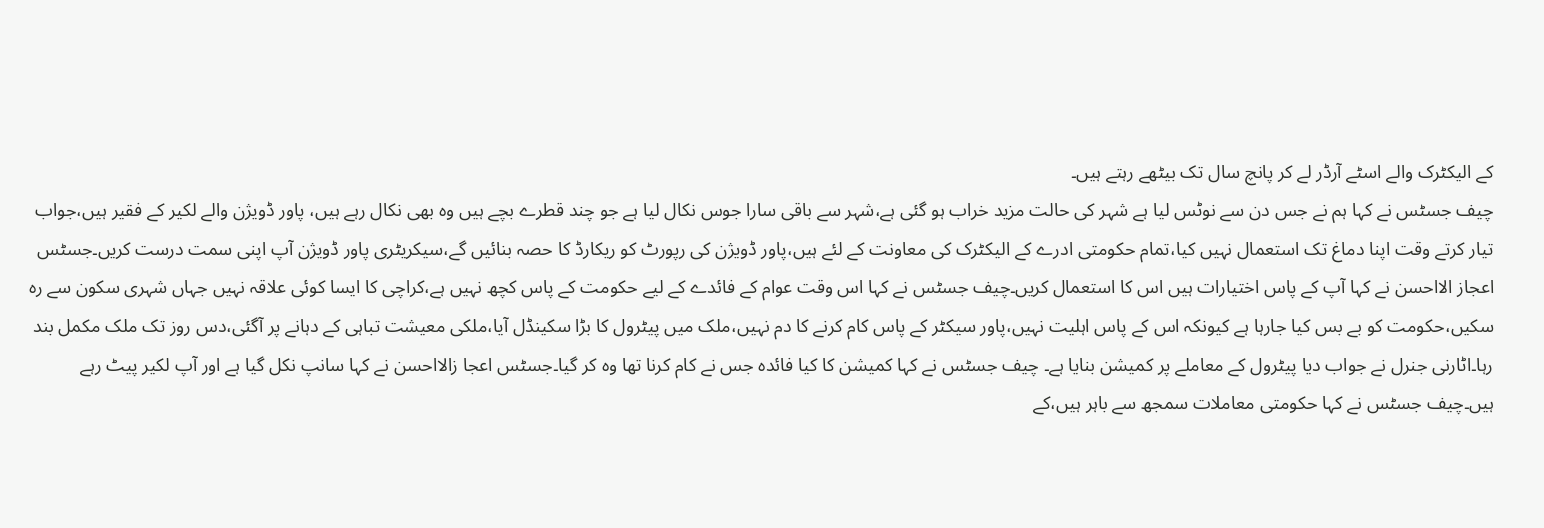کے الیکٹرک والے اسٹے آرڈر لے کر پانچ سال تک بیٹھے رہتے ہیں۔
چیف جسٹس نے کہا ہم نے جس دن سے نوٹس لیا ہے شہر کی حالت مزید خراب ہو گئی ہے،شہر سے باقی سارا جوس نکال لیا ہے جو چند قطرے بچے ہیں وہ بھی نکال رہے ہیں، پاور ڈویژن والے لکیر کے فقیر ہیں،جواب تیار کرتے وقت اپنا دماغ تک استعمال نہیں کیا،تمام حکومتی ادرے کے الیکٹرک کی معاونت کے لئے ہیں،پاور ڈویژن کی رپورٹ کو ریکارڈ کا حصہ بنائیں گے،سیکریٹری پاور ڈویژن آپ اپنی سمت درست کریں۔جسٹس اعجاز الااحسن نے کہا آپ کے پاس اختیارات ہیں اس کا استعمال کریں۔چیف جسٹس نے کہا اس وقت عوام کے فائدے کے لیے حکومت کے پاس کچھ نہیں ہے،کراچی کا ایسا کوئی علاقہ نہیں جہاں شہری سکون سے رہ سکیں،حکومت کو بے بس کیا جارہا ہے کیونکہ اس کے پاس اہلیت نہیں،پاور سیکٹر کے پاس کام کرنے کا دم نہیں،ملک میں پیٹرول کا بڑا سکینڈل آیا،ملکی معیشت تباہی کے دہانے پر آگئی،دس روز تک ملک مکمل بند رہا۔اٹارنی جنرل نے جواب دیا پیٹرول کے معاملے پر کمیشن بنایا ہے۔ چیف جسٹس نے کہا کمیشن کا کیا فائدہ جس نے کام کرنا تھا وہ کر گیا۔جسٹس اعجا زالااحسن نے کہا سانپ نکل گیا ہے اور آپ لکیر پیٹ رہے ہیں۔چیف جسٹس نے کہا حکومتی معاملات سمجھ سے باہر ہیں،کے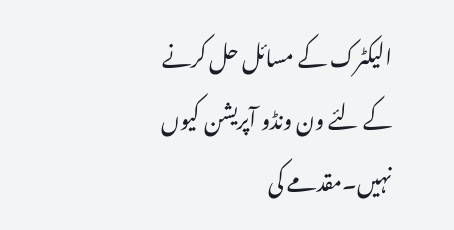الیکٹرک کے مسائل حل کرنے کے لئے ون ونڈو آپریشن کیوں نہیں۔مقدمے کی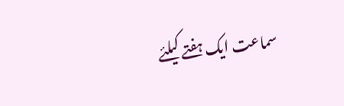سماعت ایک ہفتے کیلئے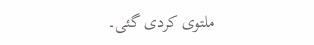ملتوی کردی گئی۔